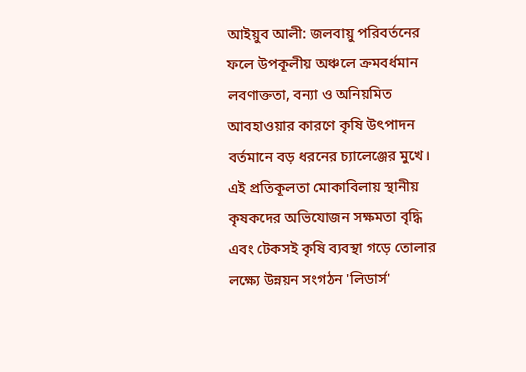আইয়ুব আলী: জলবায়ু পরিবর্তনের ফলে উপকূলীয় অঞ্চলে ক্রমবর্ধমান লবণাক্ততা, বন্যা ও অনিয়মিত আবহাওয়ার কারণে কৃষি উৎপাদন বর্তমানে বড় ধরনের চ্যালেঞ্জের মুখে। এই প্রতিকূলতা মোকাবিলায় স্থানীয় কৃষকদের অভিযোজন সক্ষমতা বৃদ্ধি এবং টেকসই কৃষি ব্যবস্থা গড়ে তোলার লক্ষ্যে উন্নয়ন সংগঠন 'লিডার্স'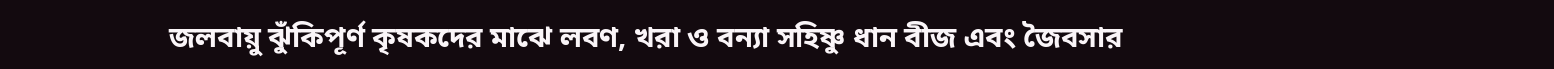জলবায়ু ঝুঁকিপূর্ণ কৃষকদের মাঝে লবণ, খরা ও বন্যা সহিষ্ণু ধান বীজ এবং জৈবসার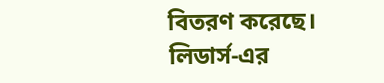বিতরণ করেছে।
লিডার্স-এর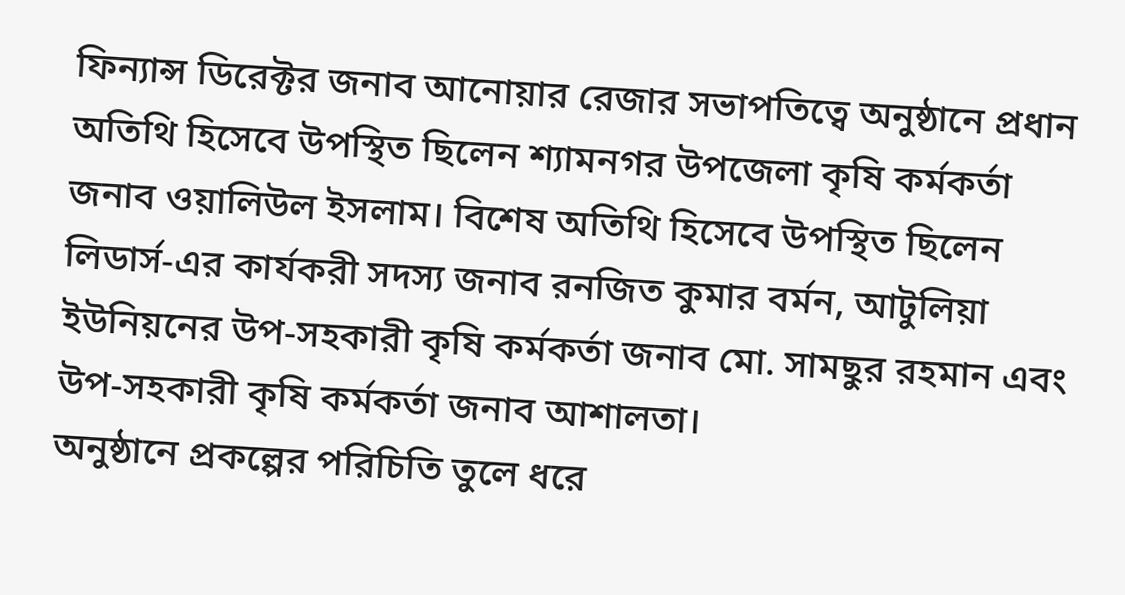ফিন্যান্স ডিরেক্টর জনাব আনোয়ার রেজার সভাপতিত্বে অনুষ্ঠানে প্রধান অতিথি হিসেবে উপস্থিত ছিলেন শ্যামনগর উপজেলা কৃষি কর্মকর্তা জনাব ওয়ালিউল ইসলাম। বিশেষ অতিথি হিসেবে উপস্থিত ছিলেন লিডার্স-এর কার্যকরী সদস্য জনাব রনজিত কুমার বর্মন, আটুলিয়া ইউনিয়নের উপ-সহকারী কৃষি কর্মকর্তা জনাব মো. সামছুর রহমান এবং উপ-সহকারী কৃষি কর্মকর্তা জনাব আশালতা।
অনুষ্ঠানে প্রকল্পের পরিচিতি তুলে ধরে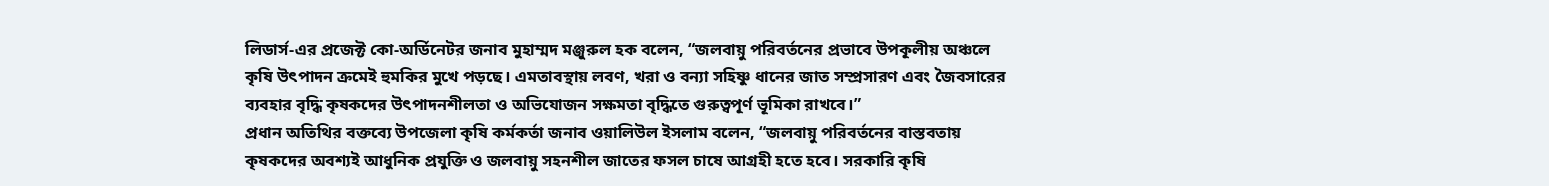লিডার্স-এর প্রজেক্ট কো-অর্ডিনেটর জনাব মুহাম্মদ মঞ্জুরুল হক বলেন, “জলবায়ু পরিবর্তনের প্রভাবে উপকূলীয় অঞ্চলে কৃষি উৎপাদন ক্রমেই হুমকির মুখে পড়ছে। এমতাবস্থায় লবণ, খরা ও বন্যা সহিষ্ণু ধানের জাত সম্প্রসারণ এবং জৈবসারের ব্যবহার বৃদ্ধি কৃষকদের উৎপাদনশীলতা ও অভিযোজন সক্ষমতা বৃদ্ধিতে গুরুত্বপূর্ণ ভূমিকা রাখবে।”
প্রধান অতিথির বক্তব্যে উপজেলা কৃষি কর্মকর্তা জনাব ওয়ালিউল ইসলাম বলেন, “জলবায়ু পরিবর্তনের বাস্তবতায় কৃষকদের অবশ্যই আধুনিক প্রযুক্তি ও জলবায়ু সহনশীল জাতের ফসল চাষে আগ্রহী হতে হবে। সরকারি কৃষি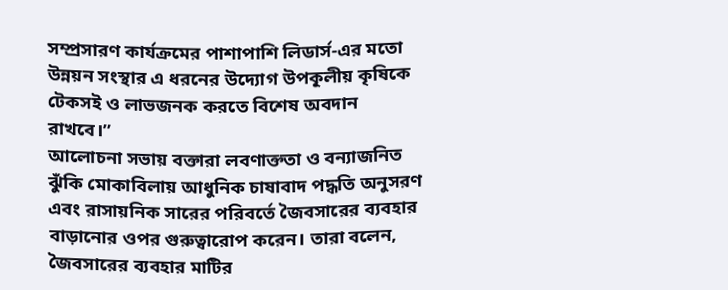সম্প্রসারণ কার্যক্রমের পাশাপাশি লিডার্স-এর মতো উন্নয়ন সংস্থার এ ধরনের উদ্যোগ উপকূলীয় কৃষিকে টেকসই ও লাভজনক করতে বিশেষ অবদান রাখবে।”
আলোচনা সভায় বক্তারা লবণাক্ততা ও বন্যাজনিত ঝুঁকি মোকাবিলায় আধুনিক চাষাবাদ পদ্ধতি অনুসরণ এবং রাসায়নিক সারের পরিবর্তে জৈবসারের ব্যবহার বাড়ানোর ওপর গুরুত্বারোপ করেন। তারা বলেন, জৈবসারের ব্যবহার মাটির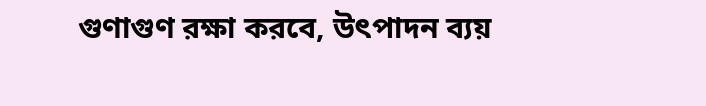গুণাগুণ রক্ষা করবে, উৎপাদন ব্যয়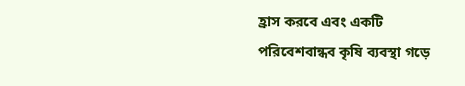হ্রাস করবে এবং একটি পরিবেশবান্ধব কৃষি ব্যবস্থা গড়ে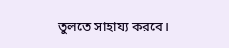তুলতে সাহায্য করবে।